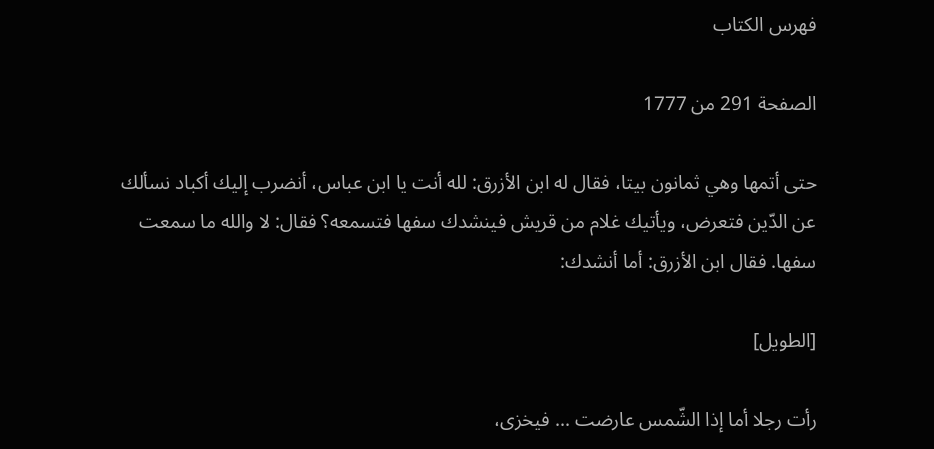فهرس الكتاب

الصفحة 291 من 1777

حتى أتمها وهي ثمانون بيتا، فقال له ابن الأزرق: لله أنت يا ابن عباس، أنضرب إليك أكباد نسألك عن الدّين فتعرض، ويأتيك غلام من قريش فينشدك سفها فتسمعه؟ فقال: لا والله ما سمعت سفها. فقال ابن الأزرق: أما أنشدك:

[الطويل]

رأت رجلا أما إذا الشّمس عارضت ... فيخزى،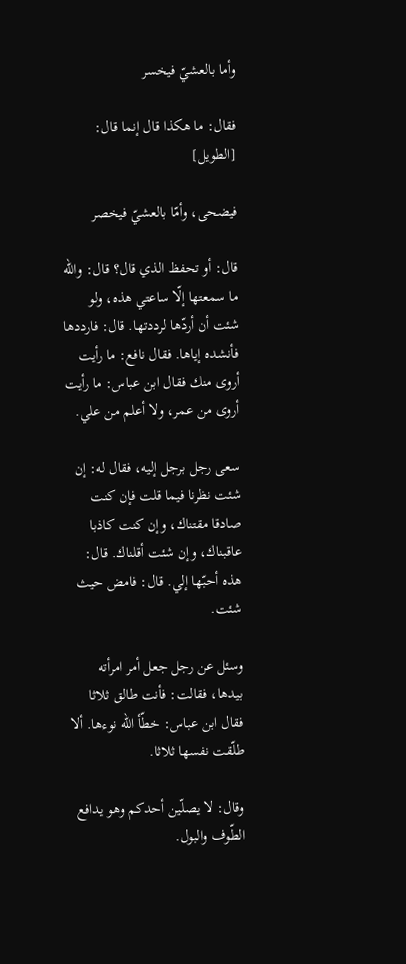وأما بالعشيّ فيخسر

فقال: ما هكذا قال إنما قال: [الطويل]

فيضحى، وأمّا بالعشيّ فيخصر

قال: أو تحفظ الذي قال؟ قال: والله ما سمعتها إلّا ساعتي هذه، ولو شئت أن أردّها لرددتها. قال: فارددها فأنشده إياها. فقال نافع: ما رأيت أروى منك فقال ابن عباس: ما رأيت أروى من عمر، ولا أعلم من علي.

سعى رجل برجل إليه، فقال له: إن شئت نظرنا فيما قلت فإن كنت صادقا مقتناك، وإن كنت كاذبا عاقبناك، وإن شئت أقلناك. قال: هذه أحبّها إلي. قال: فامض حيث شئت.

وسئل عن رجل جعل أمر امرأته بيدها، فقالت: فأنت طالق ثلاثا فقال ابن عباس: خطّأ الله نوءها. ألا طلّقت نفسها ثلاثا.

وقال: لا يصلّين أحدكم وهو يدافع الطّوف والبول.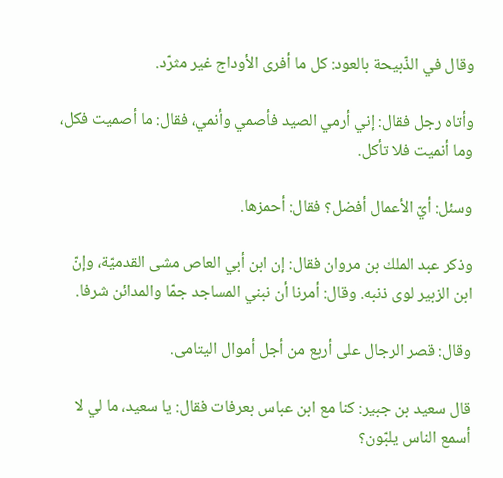وقال في الذّبيحة بالعود: كل ما أفرى الأوداج غير مثرّد.

وأتاه رجل فقال: إني أرمي الصيد فأصمي وأنمي، فقال: ما أصميت فكل، وما أنميت فلا تأكل.

وسئل: أيّ الأعمال أفضل؟ فقال: أحمزها.

وذكر عبد الملك بن مروان فقال: إن ابن أبي العاص مشى القدميّة، وإنّ ابن الزبير لوى ذنبه. وقال: أمرنا أن نبني المساجد جمّا والمدائن شرفا.

وقال: قصر الرجال على أربع من أجل أموال اليتامى.

قال سعيد بن جبير: كنا مع ابن عباس بعرفات فقال: يا سعيد، ما لي لا أسمع الناس يلبّون؟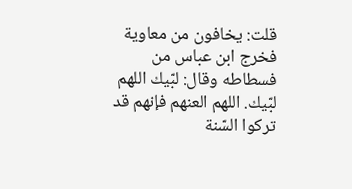قلت: يخافون من معاوية فخرج ابن عباس من فسطاطه وقال: لبّيك اللهم لبّيك. اللهم العنهم فإنهم قد تركوا السّنة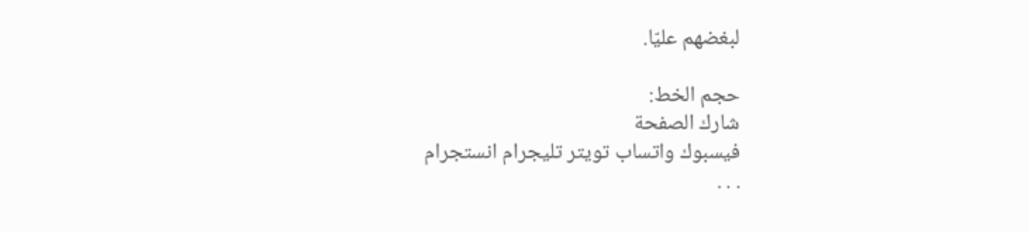لبغضهم عليّا.

حجم الخط:
شارك الصفحة
فيسبوك واتساب تويتر تليجرام انستجرام
. . .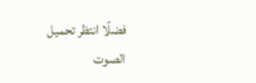فضلًا انتظر تحميل الصوت